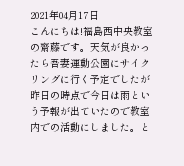2021年04月17日
こんにちは!福島西中央教室の齋藤です。天気が良かったら吾妻運動公園にサイクリングに行く予定でしたが昨日の時点で今日は雨という予報が出ていたので教室内での活動にしました。と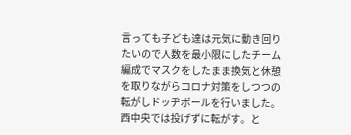言っても子ども達は元気に動き回りたいので人数を最小限にしたチーム編成でマスクをしたまま換気と休憩を取りながらコロナ対策をしつつの転がしドッヂボールを行いました。西中央では投げずに転がす。と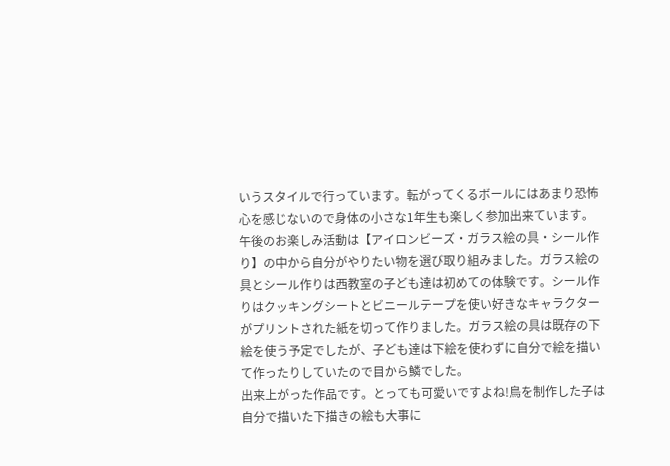いうスタイルで行っています。転がってくるボールにはあまり恐怖心を感じないので身体の小さな1年生も楽しく参加出来ています。
午後のお楽しみ活動は【アイロンビーズ・ガラス絵の具・シール作り】の中から自分がやりたい物を選び取り組みました。ガラス絵の具とシール作りは西教室の子ども達は初めての体験です。シール作りはクッキングシートとビニールテープを使い好きなキャラクターがプリントされた紙を切って作りました。ガラス絵の具は既存の下絵を使う予定でしたが、子ども達は下絵を使わずに自分で絵を描いて作ったりしていたので目から鱗でした。
出来上がった作品です。とっても可愛いですよね!鳥を制作した子は自分で描いた下描きの絵も大事に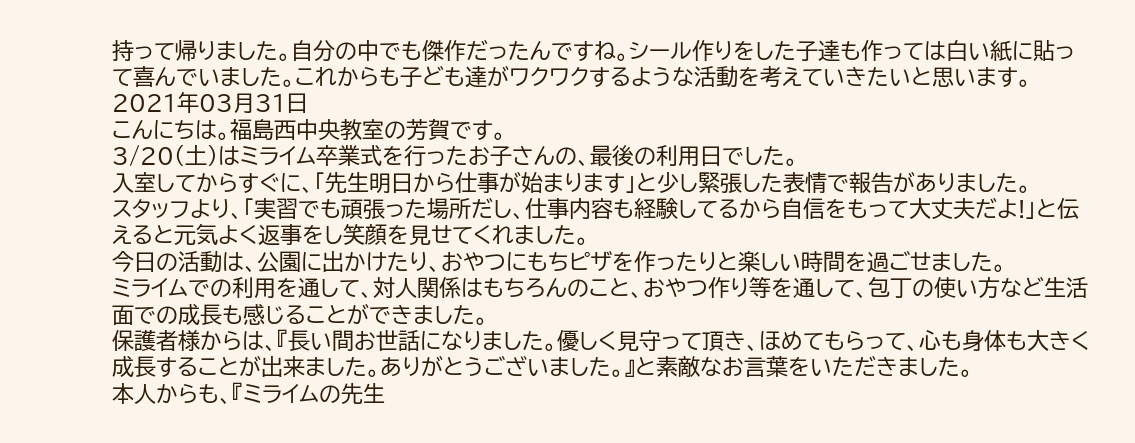持って帰りました。自分の中でも傑作だったんですね。シール作りをした子達も作っては白い紙に貼って喜んでいました。これからも子ども達がワクワクするような活動を考えていきたいと思います。
2021年03月31日
こんにちは。福島西中央教室の芳賀です。
3/20(土)はミライム卒業式を行ったお子さんの、最後の利用日でした。
入室してからすぐに、「先生明日から仕事が始まります」と少し緊張した表情で報告がありました。
スタッフより、「実習でも頑張った場所だし、仕事内容も経験してるから自信をもって大丈夫だよ!」と伝えると元気よく返事をし笑顔を見せてくれました。
今日の活動は、公園に出かけたり、おやつにもちピザを作ったりと楽しい時間を過ごせました。
ミライムでの利用を通して、対人関係はもちろんのこと、おやつ作り等を通して、包丁の使い方など生活面での成長も感じることができました。
保護者様からは、『長い間お世話になりました。優しく見守って頂き、ほめてもらって、心も身体も大きく成長することが出来ました。ありがとうございました。』と素敵なお言葉をいただきました。
本人からも、『ミライムの先生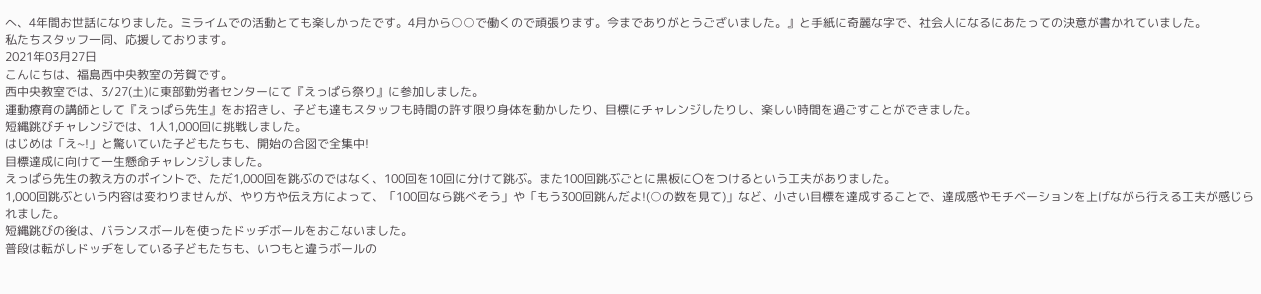へ、4年間お世話になりました。ミライムでの活動とても楽しかったです。4月から○○で働くので頑張ります。今までありがとうございました。』と手紙に奇麗な字で、社会人になるにあたっての決意が書かれていました。
私たちスタッフ一同、応援しております。
2021年03月27日
こんにちは、福島西中央教室の芳賀です。
西中央教室では、3/27(土)に東部勤労者センターにて『えっぱら祭り』に参加しました。
運動療育の講師として『えっぱら先生』をお招きし、子ども達もスタッフも時間の許す限り身体を動かしたり、目標にチャレンジしたりし、楽しい時間を過ごすことができました。
短縄跳びチャレンジでは、1人1,000回に挑戦しました。
はじめは「え~!」と驚いていた子どもたちも、開始の合図で全集中!
目標達成に向けて一生懸命チャレンジしました。
えっぱら先生の教え方のポイントで、ただ1,000回を跳ぶのではなく、100回を10回に分けて跳ぶ。また100回跳ぶごとに黒板に〇をつけるという工夫がありました。
1,000回跳ぶという内容は変わりませんが、やり方や伝え方によって、「100回なら跳べそう」や「もう300回跳んだよ!(○の数を見て)」など、小さい目標を達成することで、達成感やモチベーションを上げながら行える工夫が感じられました。
短縄跳びの後は、バランスボールを使ったドッヂボールをおこないました。
普段は転がしドッヂをしている子どもたちも、いつもと違うボールの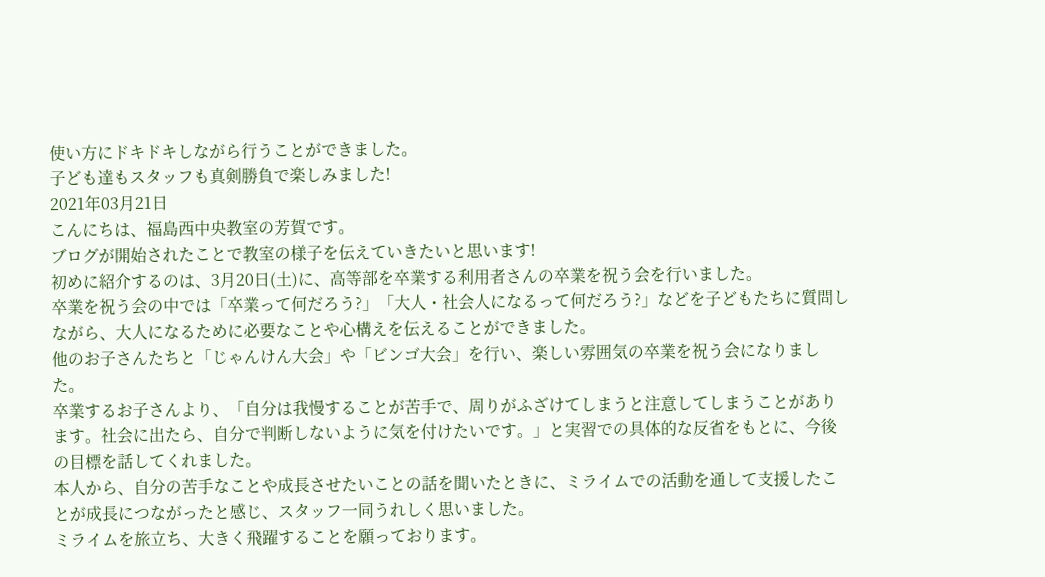使い方にドキドキしながら行うことができました。
子ども達もスタッフも真剣勝負で楽しみました!
2021年03月21日
こんにちは、福島西中央教室の芳賀です。
ブログが開始されたことで教室の様子を伝えていきたいと思います!
初めに紹介するのは、3月20日(土)に、高等部を卒業する利用者さんの卒業を祝う会を行いました。
卒業を祝う会の中では「卒業って何だろう?」「大人・社会人になるって何だろう?」などを子どもたちに質問しながら、大人になるために必要なことや心構えを伝えることができました。
他のお子さんたちと「じゃんけん大会」や「ビンゴ大会」を行い、楽しい雰囲気の卒業を祝う会になりました。
卒業するお子さんより、「自分は我慢することが苦手で、周りがふざけてしまうと注意してしまうことがあります。社会に出たら、自分で判断しないように気を付けたいです。」と実習での具体的な反省をもとに、今後の目標を話してくれました。
本人から、自分の苦手なことや成長させたいことの話を聞いたときに、ミライムでの活動を通して支援したことが成長につながったと感じ、スタッフ一同うれしく思いました。
ミライムを旅立ち、大きく飛躍することを願っております。